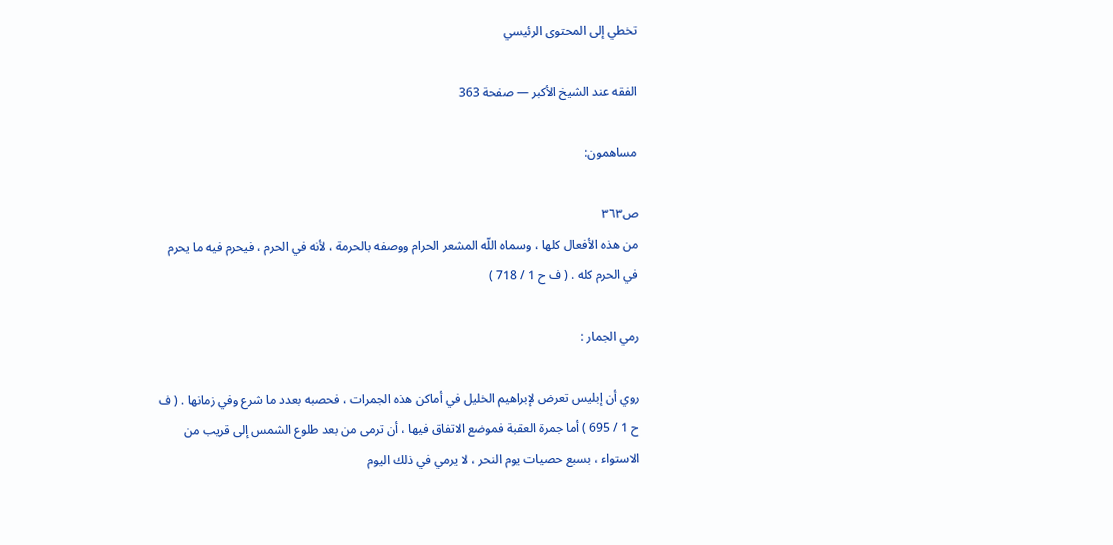تخطي إلى المحتوى الرئيسي

الفقه عند الشيخ الأكبر — صفحة 363

مساهمون:

ص٣٦٣
من هذه الأفعال كلها ، وسماه اللّه المشعر الحرام ووصفه بالحرمة ، لأنه في الحرم ، فيحرم فيه ما يحرم في الحرم كله . ( ف ح 1 / 718 )

رمي الجمار :

روي أن إبليس تعرض لإبراهيم الخليل في أماكن هذه الجمرات ، فحصبه بعدد ما شرع وفي زمانها . ( ف ح 1 / 695 ) أما جمرة العقبة فموضع الاتفاق فيها ، أن ترمى من بعد طلوع الشمس إلى قريب من الاستواء ، بسبع حصيات يوم النحر ، لا يرمي في ذلك اليوم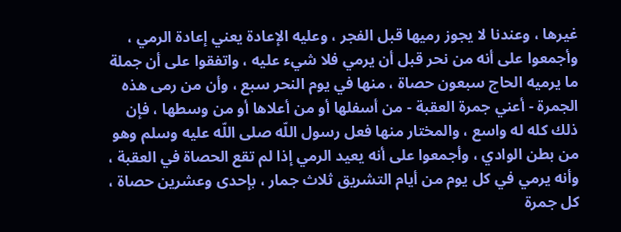غيرها ، وعندنا لا يجوز رميها قبل الفجر ، وعليه الإعادة يعني إعادة الرمي ، وأجمعوا على أنه من نحر قبل أن يرمي فلا شيء عليه ، واتفقوا على أن جملة ما يرميه الحاج سبعون حصاة ، منها في يوم النحر سبع ، وأن من رمى هذه الجمرة - أعني جمرة العقبة - من أسفلها أو من أعلاها أو من وسطها ، فإن ذلك كله له واسع ، والمختار منها فعل رسول اللّه صلى اللّه عليه وسلم وهو من بطن الوادي ، وأجمعوا على أنه يعيد الرمي إذا لم تقع الحصاة في العقبة ، وأنه يرمي في كل يوم من أيام التشريق ثلاث جمار ، بإحدى وعشرين حصاة ، كل جمرة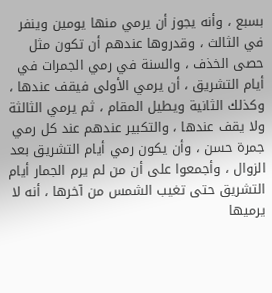بسبع ، وأنه يجوز أن يرمي منها يومين وينفر في الثالث ، وقدروها عندهم أن تكون مثل حصى الخذف ، والسنة في رمي الجمرات في أيام التشريق ، أن يرمي الأولى فيقف عندها ، وكذلك الثانية ويطيل المقام ، ثم يرمي الثالثة ولا يقف عندها ، والتكبير عندهم عند كل رمي جمرة حسن ، وأن يكون رمي أيام التشريق بعد الزوال ، وأجمعوا على أن من لم يرم الجمار أيام التشريق حتى تغيب الشمس من آخرها ، أنه لا يرميها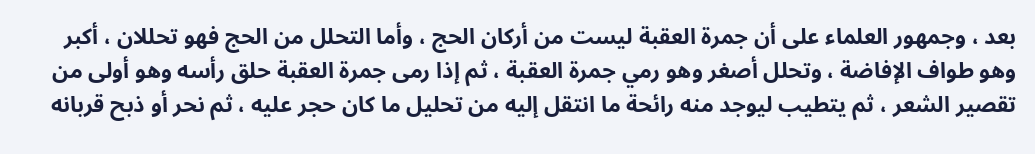بعد ، وجمهور العلماء على أن جمرة العقبة ليست من أركان الحج ، وأما التحلل من الحج فهو تحللان ، أكبر وهو طواف الإفاضة ، وتحلل أصغر وهو رمي جمرة العقبة ، ثم إذا رمى جمرة العقبة حلق رأسه وهو أولى من تقصير الشعر ، ثم يتطيب ليوجد منه رائحة ما انتقل إليه من تحليل ما كان حجر عليه ، ثم نحر أو ذبح قربانه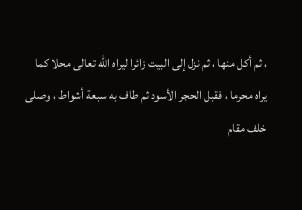، ثم أكل منها ، ثم نزل إلى البيت زائرا ليراه اللّه تعالى محلا كما يراه محرما ، فقبل الحجر الأسود ثم طاف به سبعة أشواط ، وصلى خلف مقام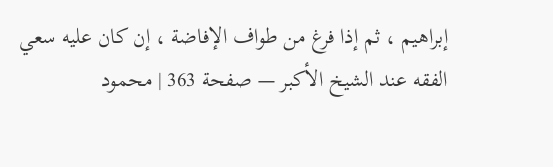إبراهيم ، ثم إذا فرغ من طواف الإفاضة ، إن كان عليه سعي
الفقه عند الشيخ الأكبر — صفحة 363 | محمود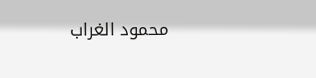محمود الغراب